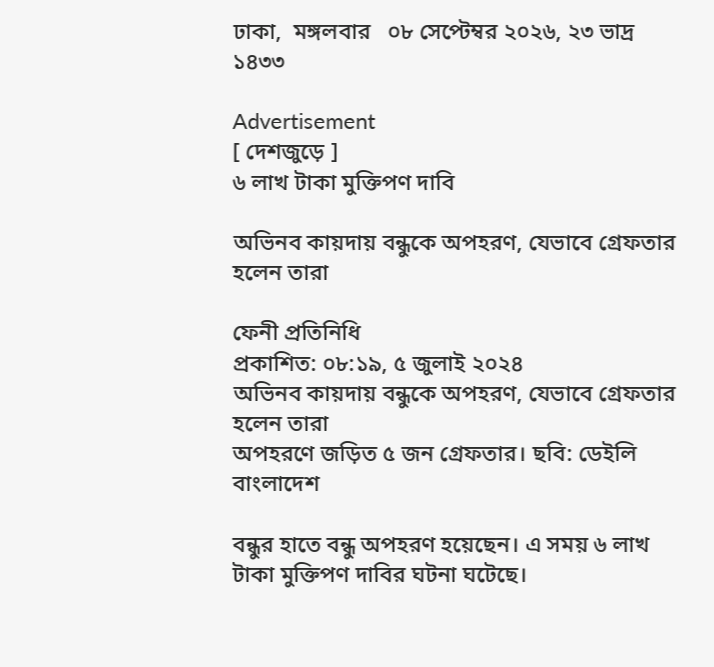ঢাকা,  মঙ্গলবার   ০৮ সেপ্টেম্বর ২০২৬, ২৩ ভাদ্র ১৪৩৩

Advertisement
[ দেশজুড়ে ]
৬ লাখ টাকা মুক্তিপণ দাবি

অভিনব কায়দায় বন্ধুকে অপহরণ, যেভাবে গ্রেফতার হলেন তারা

ফেনী প্রতিনিধি
প্রকাশিত: ০৮:১৯, ৫ জুলাই ২০২৪
অভিনব কায়দায় বন্ধুকে অপহরণ, যেভাবে গ্রেফতার হলেন তারা
অপহরণে জড়িত ৫ জন গ্রেফতার। ছবি: ডেইলি বাংলাদেশ

বন্ধুর হাতে বন্ধু অপহরণ হয়েছেন। এ সময় ৬ লাখ টাকা মুক্তিপণ দাবির ঘটনা ঘটেছে।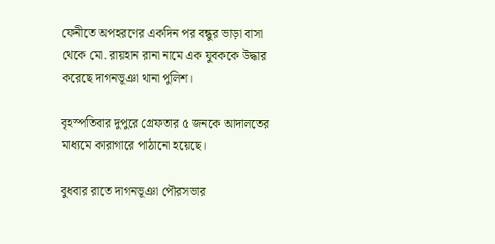ফেনীতে অপহরণের একদিন পর বন্ধুর ভাড়া বাসা থেকে মো. রায়হান রানা নামে এক যুবককে উদ্ধার করেছে দাগনভূঞা থানা পুলিশ।

বৃহস্পতিবার দুপুরে গ্রেফতার ৫ জনকে আদালতের মাধ্যমে কারাগারে পাঠানো হয়েছে।

বুধবার রাতে দাগনভূঞা পৌরসভার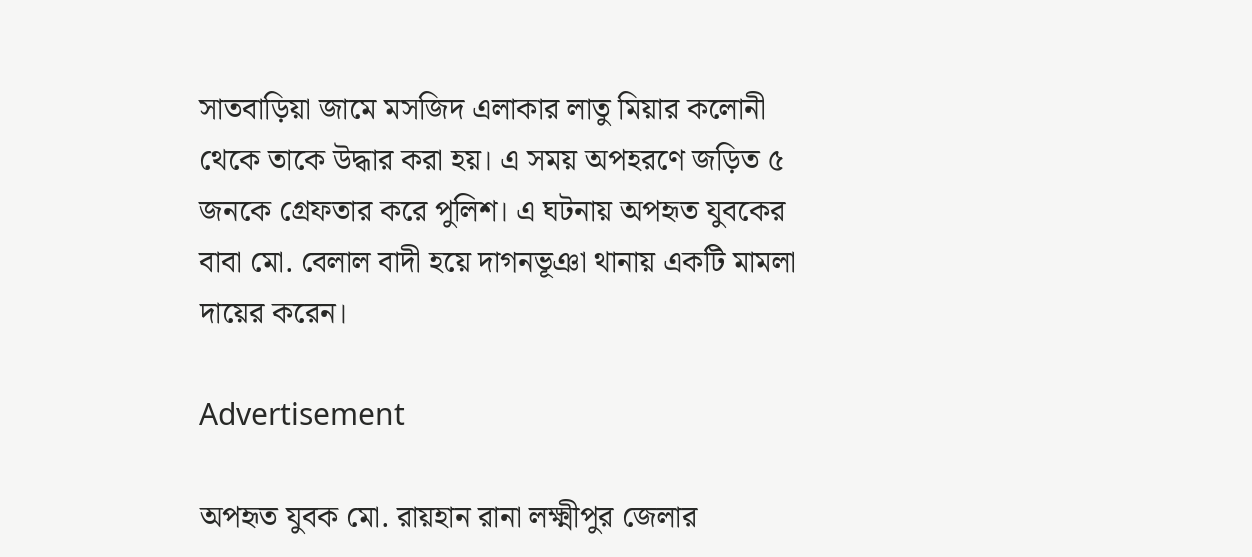সাতবাড়িয়া জামে মসজিদ এলাকার লাতু মিয়ার কলোনী থেকে তাকে উদ্ধার করা হয়। এ সময় অপহরণে জড়িত ৫ জনকে গ্রেফতার করে পুলিশ। এ ঘটনায় অপহৃত যুবকের বাবা মো. বেলাল বাদী হয়ে দাগনভূঞা থানায় একটি মামলা দায়ের করেন।

Advertisement

অপহৃত যুবক মো. রায়হান রানা লক্ষ্মীপুর জেলার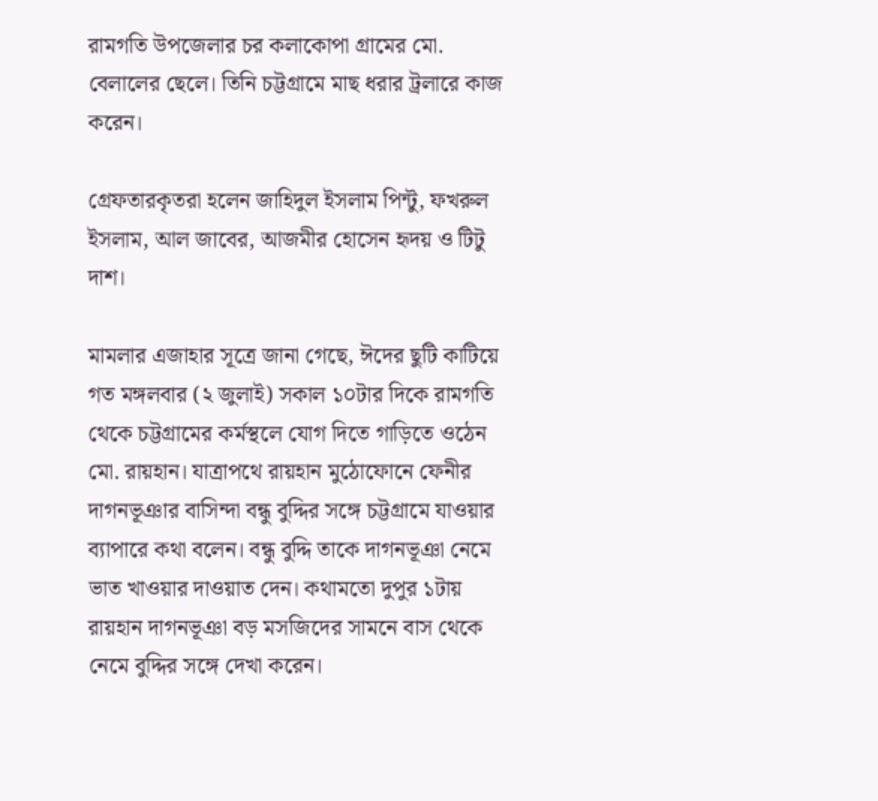রামগতি উপজেলার চর কলাকোপা গ্রামের মো. বেলালের ছেলে। তিনি চট্টগ্রামে মাছ ধরার ট্রলারে কাজ করেন।

গ্রেফতারকৃতরা হলেন জাহিদুল ইসলাম পিন্টু, ফখরুল ইসলাম, আল জাবের, আজমীর হোসেন হৃদয় ও টিটু দাশ।

মামলার এজাহার সূত্রে জানা গেছে, ঈদের ছুটি কাটিয়ে গত মঙ্গলবার (২ জুলাই) সকাল ১০টার দিকে রামগতি থেকে চট্টগ্রামের কর্মস্থলে যোগ দিতে গাড়িতে ওঠেন মো. রায়হান। যাত্রাপথে রায়হান মুঠোফোনে ফেনীর দাগনভূঞার বাসিন্দা বন্ধু বুদ্দির সঙ্গে চট্টগ্রামে যাওয়ার ব্যাপারে কথা বলেন। বন্ধু বুদ্দি তাকে দাগনভূঞা নেমে ভাত খাওয়ার দাওয়াত দেন। কথামতো দুপুর ১টায় রায়হান দাগনভূঞা বড় মসজিদের সামনে বাস থেকে নেমে বুদ্দির সঙ্গে দেখা করেন।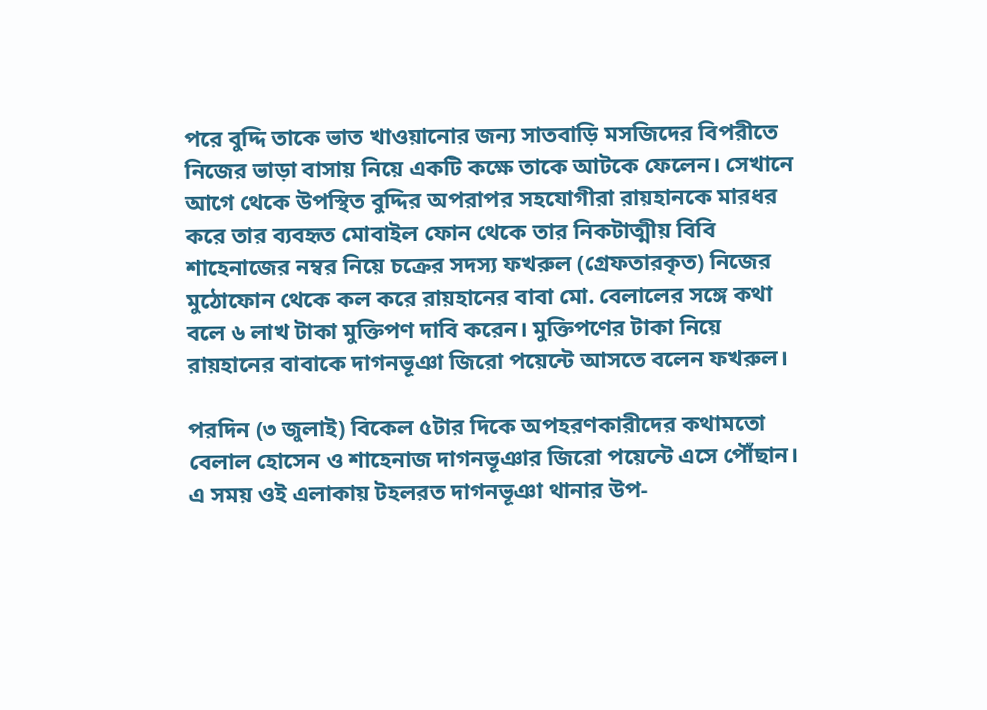পরে বুদ্দি তাকে ভাত খাওয়ানোর জন্য সাতবাড়ি মসজিদের বিপরীতে নিজের ভাড়া বাসায় নিয়ে একটি কক্ষে তাকে আটকে ফেলেন। সেখানে আগে থেকে উপস্থিত বুদ্দির অপরাপর সহযোগীরা রায়হানকে মারধর করে তার ব্যবহৃত মোবাইল ফোন থেকে তার নিকটাত্মীয় বিবি শাহেনাজের নম্বর নিয়ে চক্রের সদস্য ফখরুল (গ্রেফতারকৃত) নিজের মুঠোফোন থেকে কল করে রায়হানের বাবা মো. বেলালের সঙ্গে কথা বলে ৬ লাখ টাকা মুক্তিপণ দাবি করেন। মুক্তিপণের টাকা নিয়ে রায়হানের বাবাকে দাগনভূঞা জিরো পয়েন্টে আসতে বলেন ফখরুল।

পরদিন (৩ জুলাই) বিকেল ৫টার দিকে অপহরণকারীদের কথামতো বেলাল হোসেন ও শাহেনাজ দাগনভূঞার জিরো পয়েন্টে এসে পৌঁছান। এ সময় ওই এলাকায় টহলরত দাগনভূঞা থানার উপ-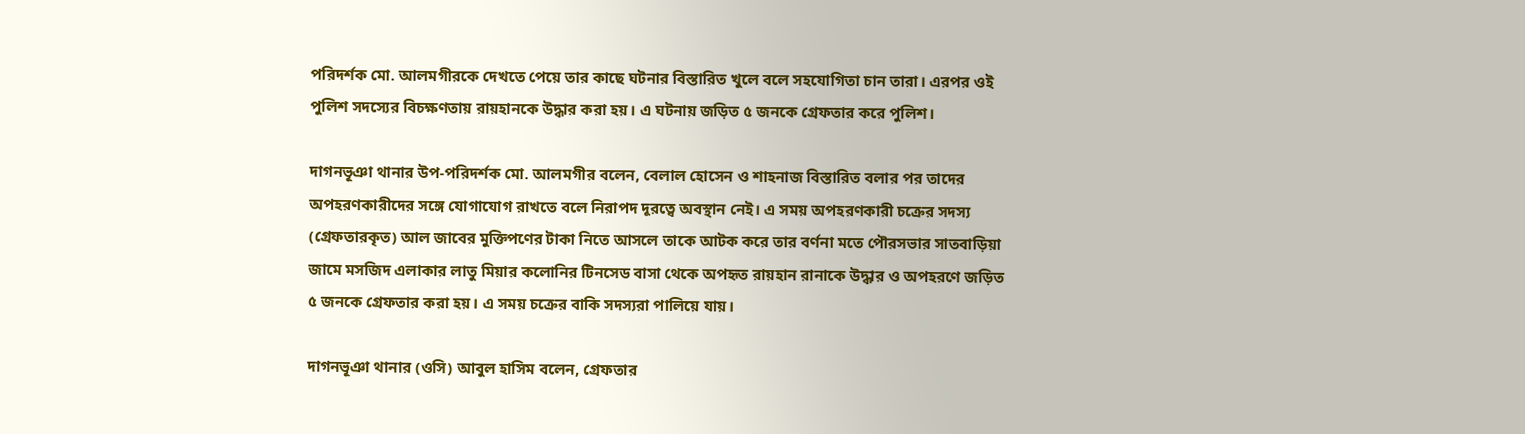পরিদর্শক মো. আলমগীরকে দেখতে পেয়ে তার কাছে ঘটনার বিস্তারিত খুলে বলে সহযোগিতা চান তারা। এরপর ওই পুলিশ সদস্যের বিচক্ষণতায় রায়হানকে উদ্ধার করা হয়। এ ঘটনায় জড়িত ৫ জনকে গ্রেফতার করে পুলিশ।

দাগনভূঞা থানার উপ-পরিদর্শক মো. আলমগীর বলেন, বেলাল হোসেন ও শাহনাজ বিস্তারিত বলার পর তাদের অপহরণকারীদের সঙ্গে যোগাযোগ রাখতে বলে নিরাপদ দূরত্বে অবস্থান নেই। এ সময় অপহরণকারী চক্রের সদস্য (গ্রেফতারকৃত) আল জাবের মুক্তিপণের টাকা নিতে আসলে তাকে আটক করে তার বর্ণনা মতে পৌরসভার সাতবাড়িয়া জামে মসজিদ এলাকার লাতু মিয়ার কলোনির টিনসেড বাসা থেকে অপহৃত রায়হান রানাকে উদ্ধার ও অপহরণে জড়িত ৫ জনকে গ্রেফতার করা হয়। এ সময় চক্রের বাকি সদস্যরা পালিয়ে যায়।

দাগনভূঞা থানার (ওসি) আবুল হাসিম বলেন, গ্রেফতার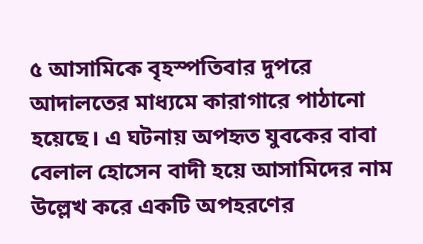৫ আসামিকে বৃহস্পতিবার দুপরে আদালতের মাধ্যমে কারাগারে পাঠানো হয়েছে। এ ঘটনায় অপহৃত যুবকের বাবা বেলাল হোসেন বাদী হয়ে আসামিদের নাম উল্লেখ করে একটি অপহরণের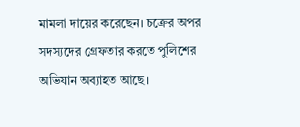মামলা দায়ের করেছেন। চক্রের অপর সদস্যদের গ্রেফতার করতে পুলিশের অভিযান অব্যাহত আছে।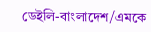ডেইলি-বাংলাদেশ/এমকে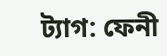ট্যাগ: ফেনী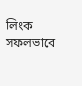লিংক সফলভাবে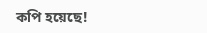কপি হয়েছে!